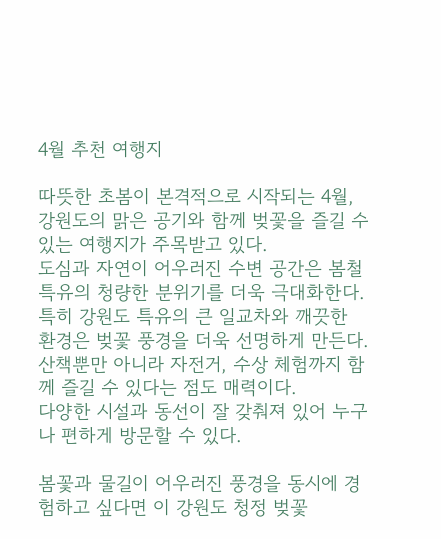4월 추천 여행지

따뜻한 초봄이 본격적으로 시작되는 4월, 강원도의 맑은 공기와 함께 벚꽃을 즐길 수 있는 여행지가 주목받고 있다.
도심과 자연이 어우러진 수변 공간은 봄철 특유의 청량한 분위기를 더욱 극대화한다.
특히 강원도 특유의 큰 일교차와 깨끗한 환경은 벚꽃 풍경을 더욱 선명하게 만든다. 산책뿐만 아니라 자전거, 수상 체험까지 함께 즐길 수 있다는 점도 매력이다.
다양한 시설과 동선이 잘 갖춰져 있어 누구나 편하게 방문할 수 있다.

봄꽃과 물길이 어우러진 풍경을 동시에 경험하고 싶다면 이 강원도 청정 벚꽃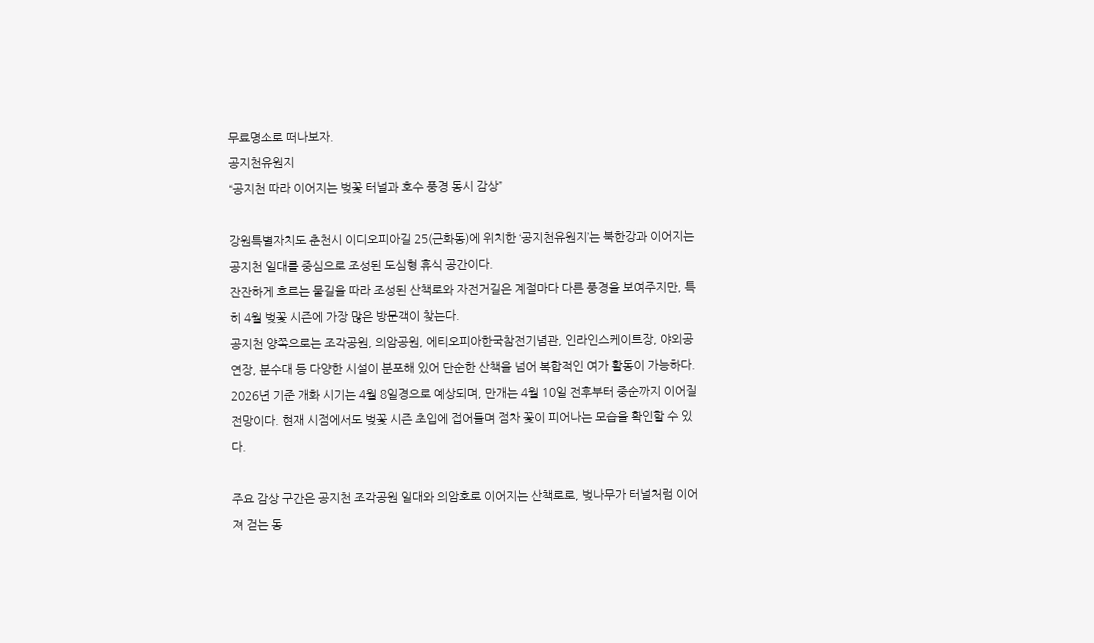무료명소로 떠나보자.
공지천유원지
“공지천 따라 이어지는 벚꽃 터널과 호수 풍경 동시 감상”

강원특별자치도 춘천시 이디오피아길 25(근화동)에 위치한 ‘공지천유원지’는 북한강과 이어지는 공지천 일대를 중심으로 조성된 도심형 휴식 공간이다.
잔잔하게 흐르는 물길을 따라 조성된 산책로와 자전거길은 계절마다 다른 풍경을 보여주지만, 특히 4월 벚꽃 시즌에 가장 많은 방문객이 찾는다.
공지천 양쪽으로는 조각공원, 의암공원, 에티오피아한국참전기념관, 인라인스케이트장, 야외공연장, 분수대 등 다양한 시설이 분포해 있어 단순한 산책을 넘어 복합적인 여가 활동이 가능하다.
2026년 기준 개화 시기는 4월 8일경으로 예상되며, 만개는 4월 10일 전후부터 중순까지 이어질 전망이다. 현재 시점에서도 벚꽃 시즌 초입에 접어들며 점차 꽃이 피어나는 모습을 확인할 수 있다.

주요 감상 구간은 공지천 조각공원 일대와 의암호로 이어지는 산책로로, 벚나무가 터널처럼 이어져 걷는 동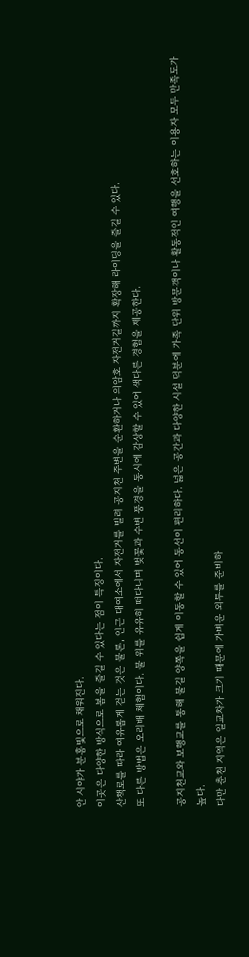안 시야가 분홍빛으로 채워진다.
이곳은 다양한 방식으로 봄을 즐길 수 있다는 점이 특징이다.
산책로를 따라 여유롭게 걷는 것은 물론, 인근 대여소에서 자전거를 빌려 공지천 주변을 순환하거나 의암호 자전거길까지 확장해 라이딩을 즐길 수 있다.
또 다른 방법은 오리배 체험이다. 물 위를 유유히 떠다니며 벚꽃과 수변 풍경을 동시에 감상할 수 있어 색다른 경험을 제공한다.

공지천교와 보행교를 통해 물길 양쪽을 쉽게 이동할 수 있어 동선이 편리하다. 넓은 공간과 다양한 시설 덕분에 가족 단위 방문객이나 활동적인 여행을 선호하는 이용자 모두 만족도가 높다.
다만 춘천 지역은 일교차가 크기 때문에 가벼운 외투를 준비하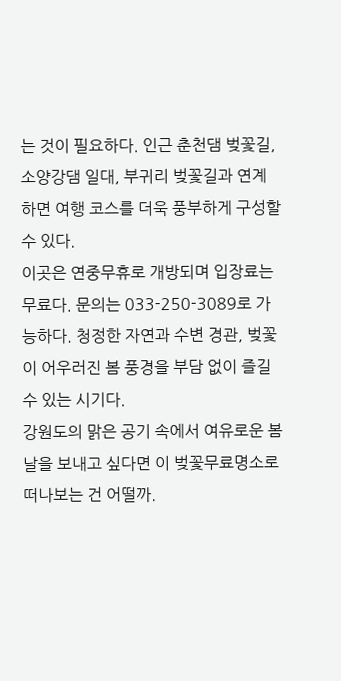는 것이 필요하다. 인근 춘천댐 벚꽃길, 소양강댐 일대, 부귀리 벚꽃길과 연계하면 여행 코스를 더욱 풍부하게 구성할 수 있다.
이곳은 연중무휴로 개방되며 입장료는 무료다. 문의는 033-250-3089로 가능하다. 청정한 자연과 수변 경관, 벚꽃이 어우러진 봄 풍경을 부담 없이 즐길 수 있는 시기다.
강원도의 맑은 공기 속에서 여유로운 봄날을 보내고 싶다면 이 벚꽃무료명소로 떠나보는 건 어떨까.